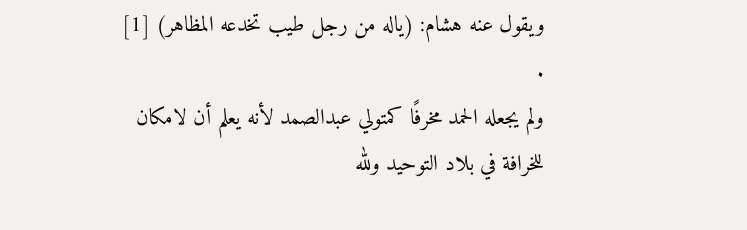ويقول عنه هشام: (ياله من رجل طيب تخدعه المظاهر) [1] .
ولم يجعله الحمد مخرفًا كمتولي عبدالصمد لأنه يعلم أن لامكان للخرافة في بلاد التوحيد ولله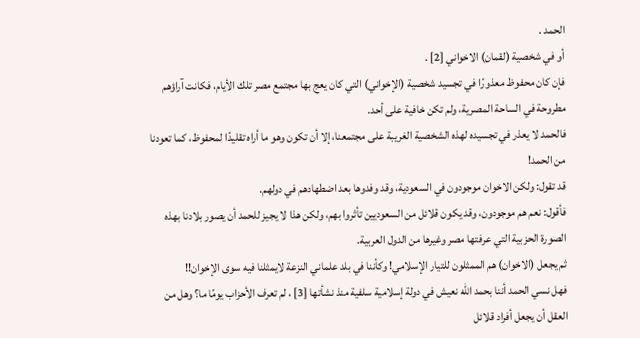الحمد .
أو في شخصية (لقمان) الاخواني [2] .
فإن كان محفوظ معذورًا في تجسيد شخصية (الإخواني) التي كان يعج بها مجتمع مصر تلك الأيام، فكانت آراؤهم مطروحة في الساحة المصرية، ولم تكن خافية على أحد.
فالحمد لا يعذر في تجسيده لهذه الشخصية الغريبة على مجتمعنا، إلا أن تكون وهو ما أراه تقليدًا لمحفوظ، كما تعودنا من الحمد!
قد تقول: ولكن الاخوان موجودون في السعودية، وقد وفدوها بعد اضطهادهم في دولهم.
فأقول: نعم هم موجودون، وقد يكون قلائل من السعوديين تأثروا بهم، ولكن هذا لا يجيز للحمد أن يصور بلادنا بهذه الصورة الحزبية التي عرفتها مصر وغيرها من الدول العربية.
ثم يجعل (الاخوان) هم الممثلون للتيار الإسلامي! وكأننا في بلد علماني النزعة لايمثلنا فيه سوى الإخوان!!
فهل نسي الحمد أننا بحمد الله نعيش في دولة إسلامية سلفية منذ نشأتها [3] ، لم تعرف الأحزاب يومًا ما؟ وهل من العقل أن يجعل أفراد قلائل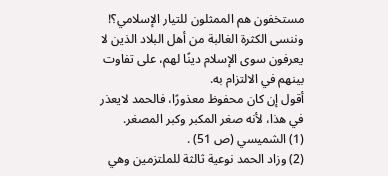مستخفون هم الممثلون للتيار الإسلامي؟! وننسى الكثرة الغالبة من أهل البلاد الذين لا يعرفون سوى الإسلام دينًا لهم، على تفاوت بينهم في الالتزام به.
أقول إن كان محفوظ معذورًا، فالحمد لايعذر في هذا، لأنه صغر المكبر وكبر المصغر.
(1) الشميسي (ص 51) .
(2) وزاد الحمد نوعية ثالثة للملتزمين وهي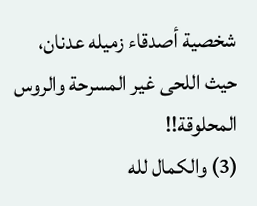شخصية أصدقاء زميله عدنان، حيث اللحى غير المسرحة والروس المحلوقة!!
(3) والكمال لله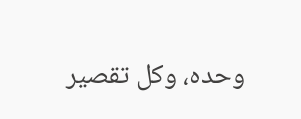وحده، وكل تقصير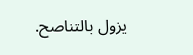يزول بالتناصح.